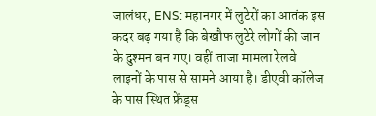जालंधर, ENS: महानगर में लुटेरों का आतंक इस कदर बढ़ गया है कि बेखौफ लुटेरे लोगों की जान के दुश्मन बन गए। वहीं ताजा मामला रेलवे लाइनों के पास से सामने आया है। डीएवी कॉलेज के पास स्थित फ्रेंड्स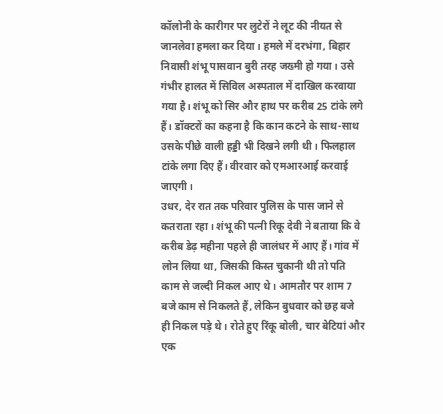कॉलोनी के कारीगर पर लुटेरों ने लूट की नीयत से जानलेवा हमला कर दिया। हमले में दरभंगा, बिहार निवासी शंभू पासवान बुरी तरह जख्मी हो गया। उसे गंभीर हालत में सिविल अस्पताल में दाखिल करवाया गया है। शंभू को सिर और हाथ पर करीब 25 टांके लगे हैं। डॉक्टरों का कहना है कि कान कटने के साथ-साथ उसके पीछे वाली हड्डी भी दिखने लगी थी। फिलहाल टांके लगा दिए हैं। वीरवार को एमआरआई करवाई जाएगी।
उधर, देर रात तक परिवार पुलिस के पास जाने से कतराता रहा। शंभू की पत्नी रिकू देवी ने बताया कि वे करीब डेढ़ महीना पहले ही जालंधर में आए हैं। गांव में लोन लिया था, जिसकी किस्त चुकानी थी तो पति काम से जल्दी निकल आए थे। आमतौर पर शाम 7 बजे काम से निकलते हैं, लेकिन बुधवार को छह बजे ही निकल पड़े थे। रोते हुए रिंकू बोली, चार बेटियां और एक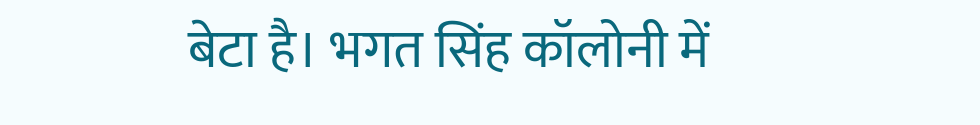बेटा है। भगत सिंह कॉलोनी में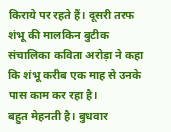किराये पर रहते हैं। दूसरी तरफ शंभू की मालकिन बुटीक संचालिका कविता अरोड़ा ने कहा कि शंभू करीब एक माह से उनके पास काम कर रहा है।
बहुत मेहनती है। बुधवार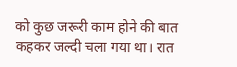को कुछ जरूरी काम होने की बात कहकर जल्दी चला गया था। रात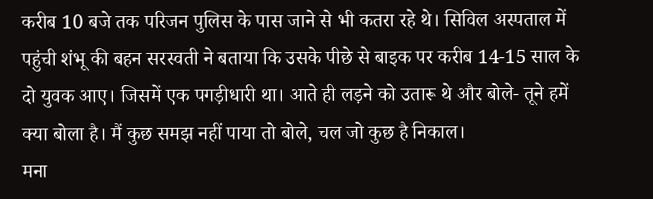करीब 10 बजे तक परिजन पुलिस के पास जाने से भी कतरा रहे थे। सिविल अस्पताल में पहुंची शंभू की बहन सरस्वती ने बताया कि उसके पीछे से बाइक पर करीब 14-15 साल के दो युवक आए। जिसमें एक पगड़ीधारी था। आते ही लड़ने को उतारू थे और बोले- तूने हमें क्या बोला है। मैं कुछ समझ नहीं पाया तो बोले, चल जो कुछ है निकाल।
मना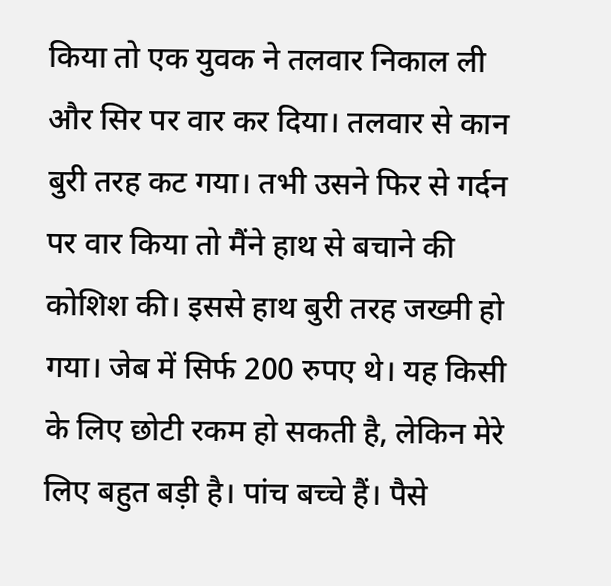किया तो एक युवक ने तलवार निकाल ली और सिर पर वार कर दिया। तलवार से कान बुरी तरह कट गया। तभी उसने फिर से गर्दन पर वार किया तो मैंने हाथ से बचाने की कोशिश की। इससे हाथ बुरी तरह जख्मी हो गया। जेब में सिर्फ 200 रुपए थे। यह किसी के लिए छोटी रकम हो सकती है, लेकिन मेरे लिए बहुत बड़ी है। पांच बच्चे हैं। पैसे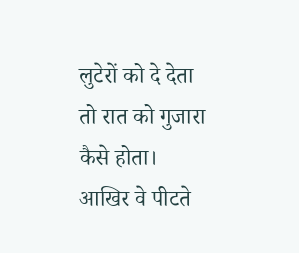लुटेरों को दे देता तो रात को गुजारा कैसे होता। आखिर वे पीटते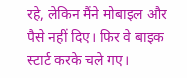रहे, लेकिन मैंने मोबाइल और पैसे नहीं दिए। फिर वे बाइक स्टार्ट करके चले गए।